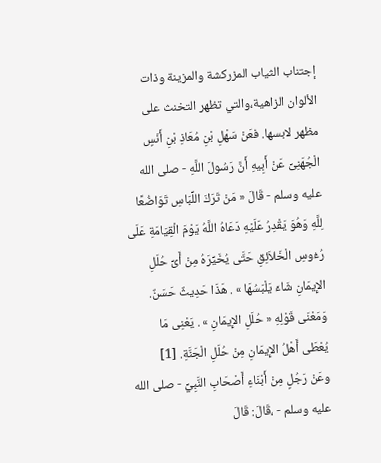إجتناب الثياب المزركشة والمزينة وذات الألوان الزاهية،والتي تظهر التخنث على مظهر لابسها. فعَنْ سَهْلِ بْنِ مُعَاذِ بْنِ أَنَسٍ الْجُهَنِىِّ عَنْ أَبِيهِ أَنَّ رَسُولَ اللَّهِ - صلى الله عليه وسلم - قَالَ « مَنْ تَرَكَ اللِّبَاسِ تَوَاضُعًا لِلَّهِ وَهُوَ يَقْدِرُ عَلَيْهِ دَعَاهُ اللَّهُ يَوْمَ الْقِيَامَةِ عَلَى رُءُوسِ الْخَلاَئِقِ حَتَّى يُخَيِّرَهُ مِنْ أَىِّ حُلَلِ الإِيمَانِ شَاءَ يَلْبَسُهَا » . هَذَا حَدِيثٌ حَسَنٌ. وَمَعْنَى قَوْلِهِ « حُلَلِ الإِيمَانِ » . يَعْنِى مَا يُعْطَى أَهْلُ الإِيمَانِ مِنْ حُلَلِ الْجَنَّةِ. [1]
وعَنْ رَجُلٍ مِنْ أَبْنَاءِ أَصْحَابِ النَّبِيِّ - صلى الله عليه وسلم - ،قَالَ: قَالَ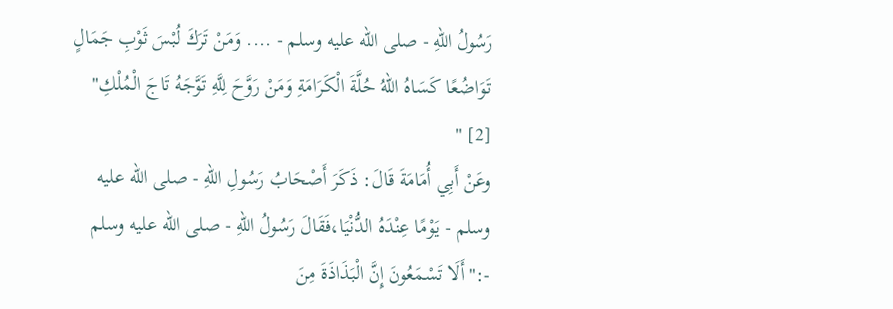رَسُولُ اللهِ - صلى الله عليه وسلم - .... وَمَنْ تَرَكَ لُبْسَ ثَوْبِ جَمَالٍ تَوَاضُعًا كَسَاهُ اللهُ حُلَّةَ الْكَرَامَةِ وَمَنْ رَوَّحَ لِلَّهِ تَوَّجَهُ تَاجَ الْمُلْكِ" [2] "
وعَنْ أَبِي أُمَامَةَ قَالَ: ذَكَرَ أَصْحَابُ رَسُولِ اللهِ - صلى الله عليه وسلم - يَوْمًا عِنْدَهُ الدُّنْيَا،فَقَالَ رَسُولُ اللهِ - صلى الله عليه وسلم -:"أَلَا تَسْمَعُونَ إِنَّ الْبَذَاذَةَ مِنَ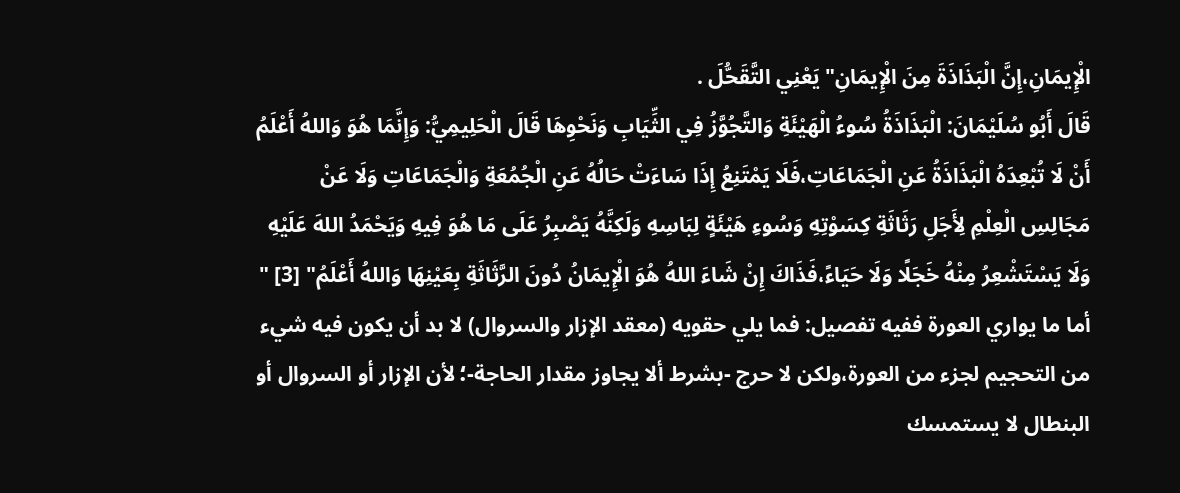الْإِيمَانِ،إِنَّ الْبَذَاذَةَ مِنَ الْإِيمَانِ"يَعْنِي التَّقَحُّلَ .
قَالَ أَبُو سُلَيْمَانَ: الْبَذَاذَةُ سُوءُ الْهَيْئَةِ وَالتَّجُوَّزُ فِي الثِّيَابِ وَنَحْوِهَا قَالَ الْحَلِيمِيُّ: وَإِنَّمَا هُوَ وَاللهُ أَعْلَمُ أَنْ لَا تُبْعِدَهُ الْبَذَاذَةُ عَنِ الْجَمَاعَاتِ،فَلَا يَمْتَنِعُ إِذَا سَاءَتْ حَالُهُ عَنِ الْجُمُعَةِ وَالْجَمَاعَاتِ وَلَا عَنْ مَجَالِسِ الْعِلْمِ لِأَجَلِ رَثَاثَةِ كِسَوْتِهِ وَسُوءِ هَيْئَةٍ لِبَاسِهِ وَلَكِنَّهُ يَصْبِرُ عَلَى مَا هُوَ فِيهِ وَيَحْمَدُ اللهَ عَلَيْهِ وَلَا يَسْتَشْعِرُ مِنْهُ خَجَلًا وَلَا حَيَاءً،فَذَاكَ إِنْ شَاءَ اللهُ هُوَ الْإِيمَانُ دُونَ الرَّثَاثَةِ بِعَيْنِهَا وَاللهُ أَعْلَمُ" [3] "
أما ما يواري العورة ففيه تفصيل: فما يلي حقويه (معقد الإزار والسروال) لا بد أن يكون فيه شيء من التحجيم لجزء من العورة،ولكن لا حرج -بشرط ألا يجاوز مقدار الحاجة-؛ لأن الإزار أو السروال أو البنطال لا يستمسك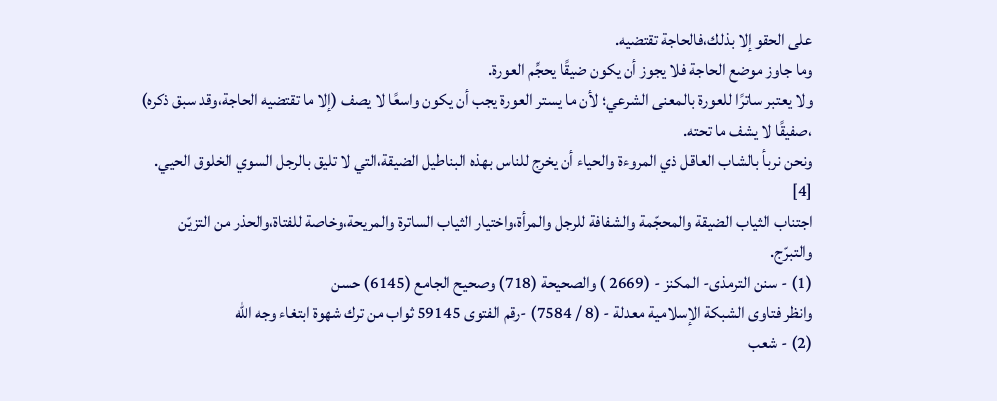على الحقو إلا بذلك،فالحاجة تقتضيه.
وما جاوز موضع الحاجة فلا يجوز أن يكون ضيقًا يحجِّم العورة.
ولا يعتبر ساترًا للعورة بالمعنى الشرعي؛ لأن ما يستر العورة يجب أن يكون واسعًا لا يصف (إلا ما تقتضيه الحاجة،وقد سبق ذكره) ،صفيقًا لا يشف ما تحته.
ونحن نربأ بالشاب العاقل ذي المروءة والحياء أن يخرج للناس بهذه البناطيل الضيقة،التي لا تليق بالرجل السوي الخلوق الحيي. [4]
اجتناب الثياب الضيقة والمحجّمة والشفافة للرجل والمرأة،واختيار الثياب الساترة والمريحة،وخاصة للفتاة،والحذر من التزيّن والتبرّج.
(1) - سنن الترمذى- المكنز - (2669 ) والصحيحة (718) وصحيح الجامع (6145) حسن
وانظر فتاوى الشبكة الإسلامية معدلة - (8 / 7584) -رقم الفتوى 59145 ثواب من ترك شهوة ابتغاء وجه الله
(2) - شعب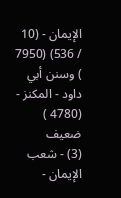الإيمان - (10 / 536) (7950 ) وسنن أبي داود - المكنز - (4780 ) ضعيف
(3) - شعب الإيمان -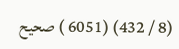(8 / 432) (6051 ) صحيح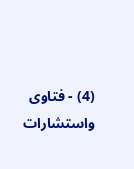(4) - فتاوى واستشارات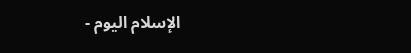الإسلام اليوم -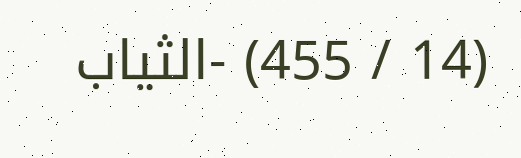(14 / 455) -الثياب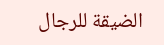الضيقة للرجال